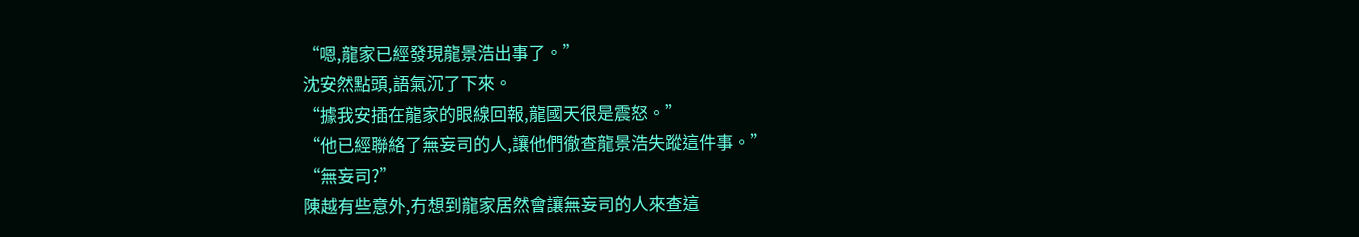“嗯,龍家已經發現龍景浩出事了。”
沈安然點頭,語氣沉了下來。
“據我安插在龍家的眼線回報,龍國天很是震怒。”
“他已經聯絡了無妄司的人,讓他們徹查龍景浩失蹤這件事。”
“無妄司?”
陳越有些意外,冇想到龍家居然會讓無妄司的人來查這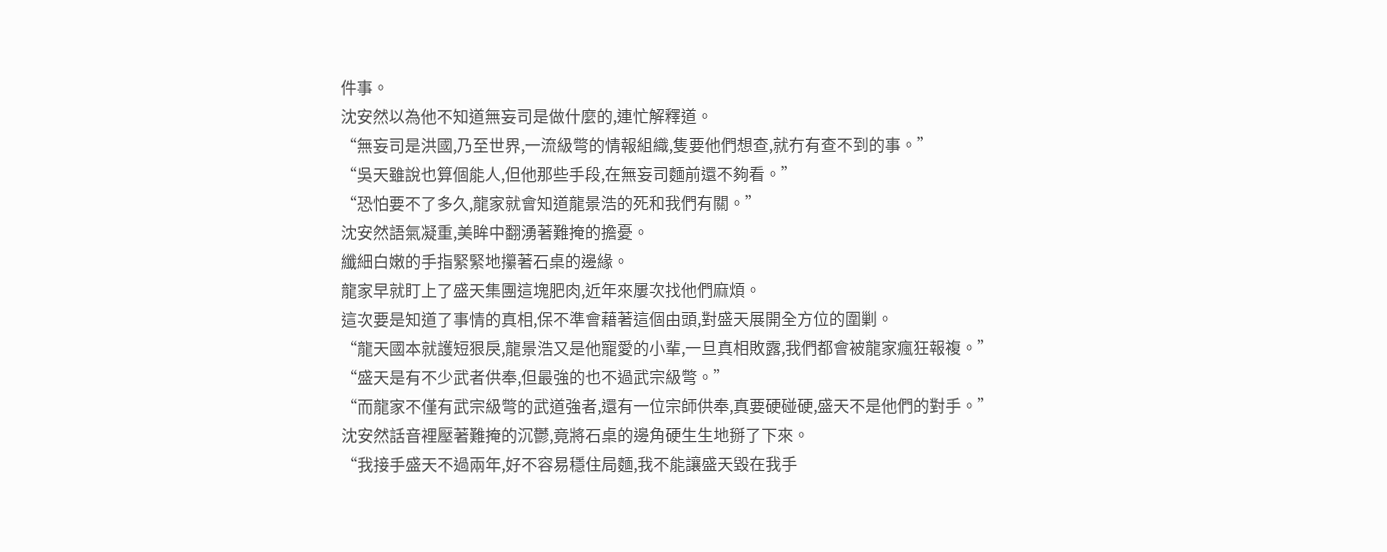件事。
沈安然以為他不知道無妄司是做什麼的,連忙解釋道。
“無妄司是洪國,乃至世界,一流級彆的情報組織,隻要他們想查,就冇有查不到的事。”
“吳天雖說也算個能人,但他那些手段,在無妄司麵前還不夠看。”
“恐怕要不了多久,龍家就會知道龍景浩的死和我們有關。”
沈安然語氣凝重,美眸中翻湧著難掩的擔憂。
纖細白嫩的手指緊緊地攥著石桌的邊緣。
龍家早就盯上了盛天集團這塊肥肉,近年來屢次找他們麻煩。
這次要是知道了事情的真相,保不準會藉著這個由頭,對盛天展開全方位的圍剿。
“龍天國本就護短狠戾,龍景浩又是他寵愛的小輩,一旦真相敗露,我們都會被龍家瘋狂報複。”
“盛天是有不少武者供奉,但最強的也不過武宗級彆。”
“而龍家不僅有武宗級彆的武道強者,還有一位宗師供奉,真要硬碰硬,盛天不是他們的對手。”
沈安然話音裡壓著難掩的沉鬱,竟將石桌的邊角硬生生地掰了下來。
“我接手盛天不過兩年,好不容易穩住局麵,我不能讓盛天毀在我手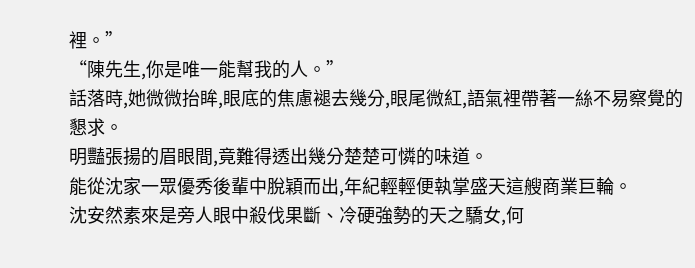裡。”
“陳先生,你是唯一能幫我的人。”
話落時,她微微抬眸,眼底的焦慮褪去幾分,眼尾微紅,語氣裡帶著一絲不易察覺的懇求。
明豔張揚的眉眼間,竟難得透出幾分楚楚可憐的味道。
能從沈家一眾優秀後輩中脫穎而出,年紀輕輕便執掌盛天這艘商業巨輪。
沈安然素來是旁人眼中殺伐果斷、冷硬強勢的天之驕女,何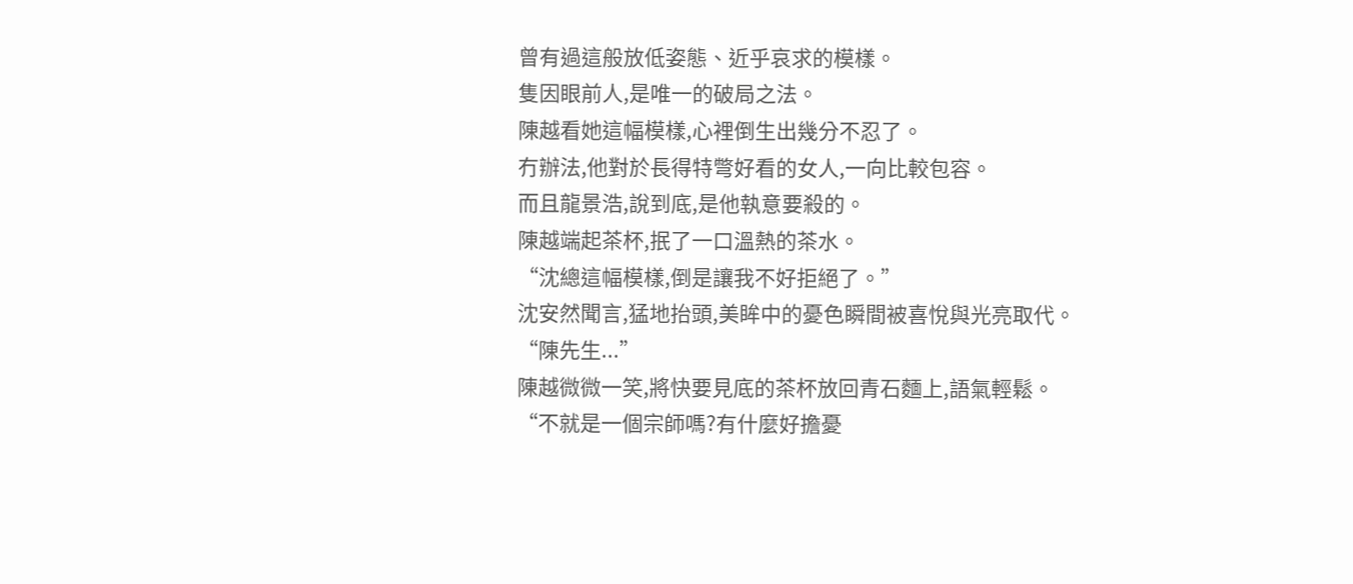曾有過這般放低姿態、近乎哀求的模樣。
隻因眼前人,是唯一的破局之法。
陳越看她這幅模樣,心裡倒生出幾分不忍了。
冇辦法,他對於長得特彆好看的女人,一向比較包容。
而且龍景浩,說到底,是他執意要殺的。
陳越端起茶杯,抿了一口溫熱的茶水。
“沈總這幅模樣,倒是讓我不好拒絕了。”
沈安然聞言,猛地抬頭,美眸中的憂色瞬間被喜悅與光亮取代。
“陳先生...”
陳越微微一笑,將快要見底的茶杯放回青石麵上,語氣輕鬆。
“不就是一個宗師嗎?有什麼好擔憂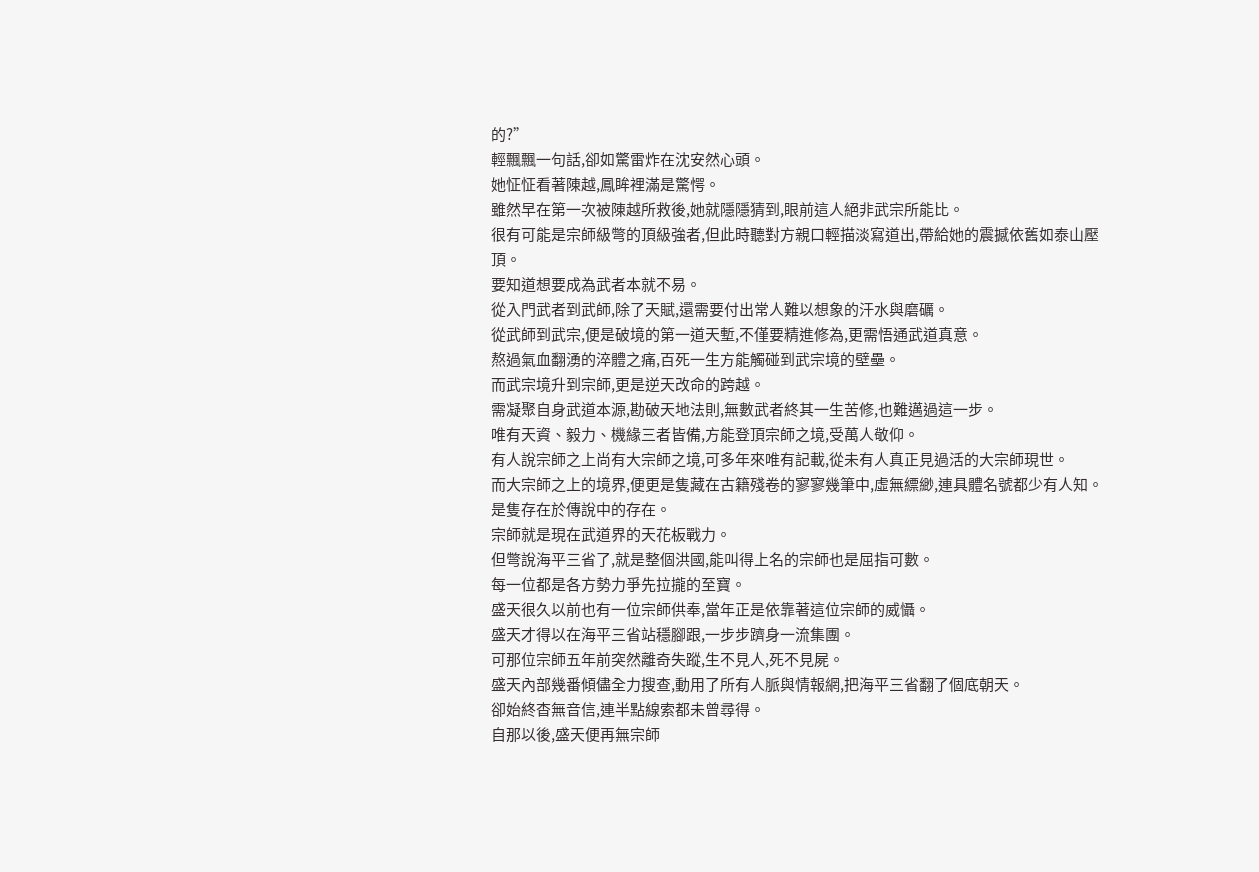的?”
輕飄飄一句話,卻如驚雷炸在沈安然心頭。
她怔怔看著陳越,鳳眸裡滿是驚愕。
雖然早在第一次被陳越所救後,她就隱隱猜到,眼前這人絕非武宗所能比。
很有可能是宗師級彆的頂級強者,但此時聽對方親口輕描淡寫道出,帶給她的震撼依舊如泰山壓頂。
要知道想要成為武者本就不易。
從入門武者到武師,除了天賦,還需要付出常人難以想象的汗水與磨礪。
從武師到武宗,便是破境的第一道天塹,不僅要精進修為,更需悟通武道真意。
熬過氣血翻湧的淬體之痛,百死一生方能觸碰到武宗境的壁壘。
而武宗境升到宗師,更是逆天改命的跨越。
需凝聚自身武道本源,勘破天地法則,無數武者終其一生苦修,也難邁過這一步。
唯有天資、毅力、機緣三者皆備,方能登頂宗師之境,受萬人敬仰。
有人說宗師之上尚有大宗師之境,可多年來唯有記載,從未有人真正見過活的大宗師現世。
而大宗師之上的境界,便更是隻藏在古籍殘卷的寥寥幾筆中,虛無縹緲,連具體名號都少有人知。
是隻存在於傳說中的存在。
宗師就是現在武道界的天花板戰力。
但彆說海平三省了,就是整個洪國,能叫得上名的宗師也是屈指可數。
每一位都是各方勢力爭先拉攏的至寶。
盛天很久以前也有一位宗師供奉,當年正是依靠著這位宗師的威懾。
盛天才得以在海平三省站穩腳跟,一步步躋身一流集團。
可那位宗師五年前突然離奇失蹤,生不見人,死不見屍。
盛天內部幾番傾儘全力搜查,動用了所有人脈與情報網,把海平三省翻了個底朝天。
卻始終杳無音信,連半點線索都未曾尋得。
自那以後,盛天便再無宗師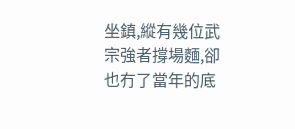坐鎮,縱有幾位武宗強者撐場麵,卻也冇了當年的底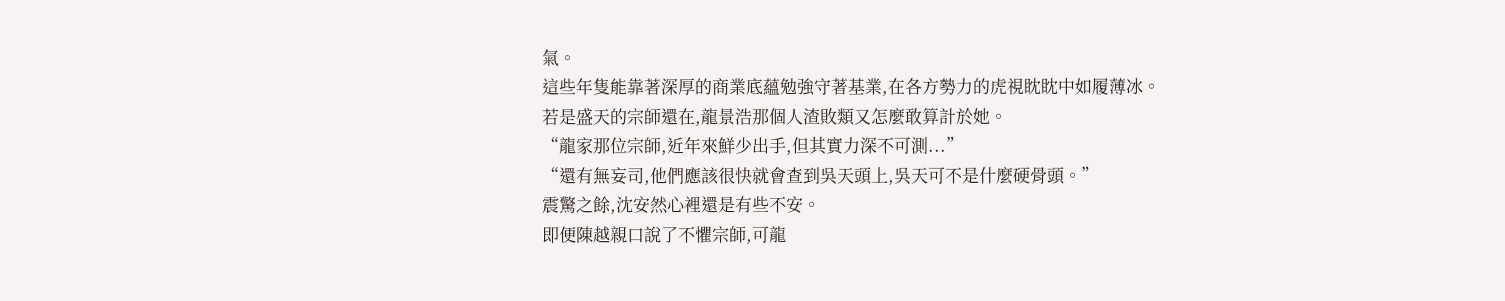氣。
這些年隻能靠著深厚的商業底蘊勉強守著基業,在各方勢力的虎視眈眈中如履薄冰。
若是盛天的宗師還在,龍景浩那個人渣敗類又怎麼敢算計於她。
“龍家那位宗師,近年來鮮少出手,但其實力深不可測...”
“還有無妄司,他們應該很快就會查到吳天頭上,吳天可不是什麼硬骨頭。”
震驚之餘,沈安然心裡還是有些不安。
即便陳越親口說了不懼宗師,可龍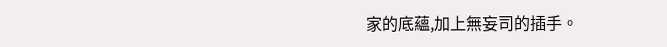家的底蘊,加上無妄司的插手。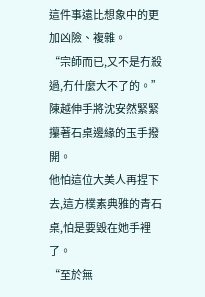這件事遠比想象中的更加凶險、複雜。
“宗師而已,又不是冇殺過,冇什麼大不了的。”
陳越伸手將沈安然緊緊攥著石桌邊緣的玉手撥開。
他怕這位大美人再捏下去,這方樸素典雅的青石桌,怕是要毀在她手裡了。
“至於無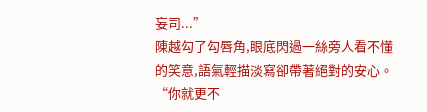妄司...”
陳越勾了勾唇角,眼底閃過一絲旁人看不懂的笑意,語氣輕描淡寫卻帶著絕對的安心。
“你就更不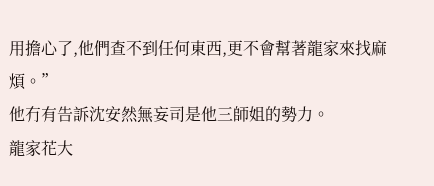用擔心了,他們查不到任何東西,更不會幫著龍家來找麻煩。”
他冇有告訴沈安然無妄司是他三師姐的勢力。
龍家花大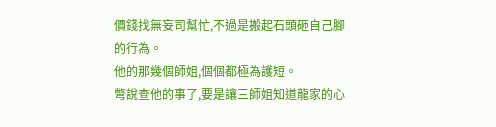價錢找無妄司幫忙,不過是搬起石頭砸自己腳的行為。
他的那幾個師姐,個個都極為護短。
彆說查他的事了,要是讓三師姐知道龍家的心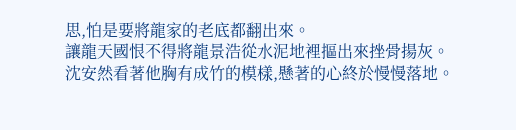思,怕是要將龍家的老底都翻出來。
讓龍天國恨不得將龍景浩從水泥地裡摳出來挫骨揚灰。
沈安然看著他胸有成竹的模樣,懸著的心終於慢慢落地。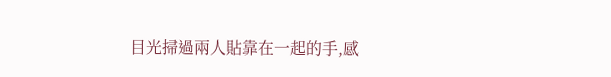目光掃過兩人貼靠在一起的手,感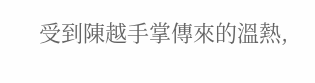受到陳越手掌傳來的溫熱,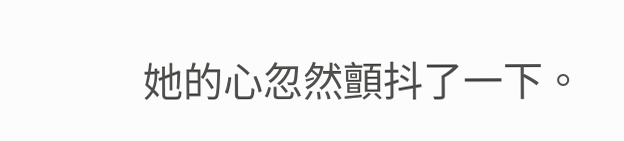她的心忽然顫抖了一下。